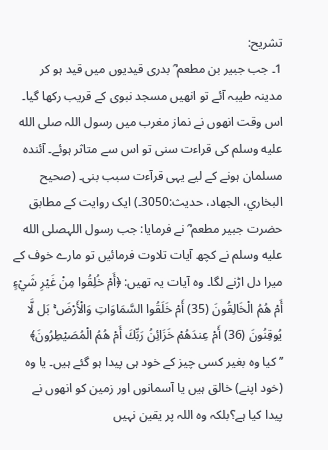تشریح:
1۔ جب جبیر بن مطعم ؓ بدری قیدیوں میں قید ہو کر مدینہ طیبہ آئے تو انھیں مسجد نبوی کے قریب رکھا گیا۔ اس وقت انھوں نے نماز مغرب میں رسول اللہ صلى الله عليه وسلم کی قراءت سنی تو اس سے متاثر ہوئے۔ آئندہ مسلمان ہونے کے لیے یہی قرآءت سبب بنی۔ (صحیح البخاري، الجهاد، حدیث:3050۔) ایک روایت کے مطابق حضرت جبیر مطعم ؓ نے فرمایا: جب رسول اللہصلى الله عليه وسلم نے کچھ آیات تلاوت فرمائیں تو مارے خوف کے میرا دل اڑنے لگا۔ وہ آیات یہ تھیں: ﴿أَمْ خُلِقُوا مِنْ غَيْرِ شَيْءٍ أَمْ هُمُ الْخَالِقُونَ (35) أَمْ خَلَقُوا السَّمَاوَاتِ وَالْأَرْضَ ۚ بَل لَّا يُوقِنُونَ (36) أَمْ عِندَهُمْ خَزَائِنُ رَبِّكَ أَمْ هُمُ الْمُصَيْطِرُونَ﴾ ’’کیا وہ بغیر کسی چیز کے خود ہی پیدا ہو گئے ہیں۔ یا وہ (خود اپنے) خالق ہیں یا آسمانوں اور زمین کو انھوں نے پیدا کیا ہے؟بلکہ وہ اللہ پر یقین نہیں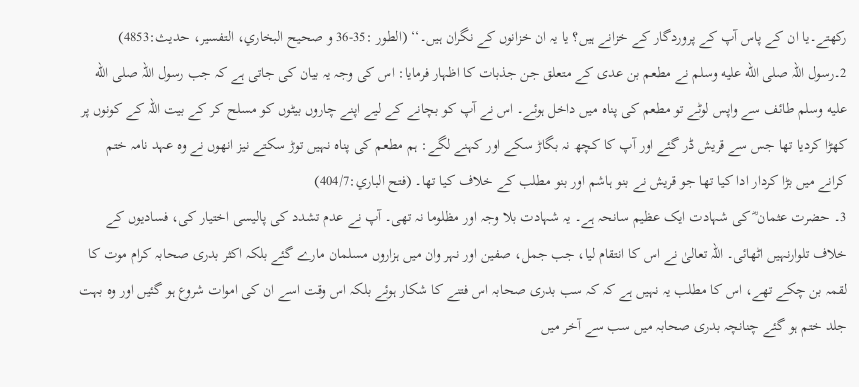رکھتے۔یا ان کے پاس آپ کے پروردگار کے خزانے ہیں؟ یا یہ ان خزانوں کے نگران ہیں۔‘‘ (الطور :35-36 و صحیح البخاري، التفسیر، حدیث:4853)
2۔رسول اللہ صلى الله عليه وسلم نے مطعم بن عدی کے متعلق جن جذبات کا اظہار فرمایا: اس کی وجہ یہ بیان کی جاتی ہے کہ جب رسول اللہ صلى الله عليه وسلم طائف سے واپس لوٹے تو مطعم کی پناہ میں داخل ہوئے۔ اس نے آپ کو بچانے کے لیے اپنے چاروں بیٹوں کو مسلح کر کے بیت اللہ کے کونوں پر کھڑا کردیا تھا جس سے قریش ڈر گئے اور آپ کا کچھ نہ بگاڑ سکے اور کہنے لگے: ہم مطعم کی پناہ نہیں توڑ سکتے نیز انھوں نے وہ عہد نامہ ختم کرانے میں بڑا کردار ادا کیا تھا جو قریش نے بنو ہاشم اور بنو مطلب کے خلاف کیا تھا۔ (فتح الباري:404/7)
3۔ حضرت عثمان ؓ کی شہادت ایک عظیم سانحہ ہے۔ یہ شہادت بلا وجہ اور مظلوما نہ تھی۔ آپ نے عدم تشدد کی پالیسی اختیار کی، فسادیوں کے خلاف تلوارنہیں اٹھائی۔ اللہ تعالیٰ نے اس کا انتقام لیا، جب جمل، صفین اور نہر وان میں ہزاروں مسلمان مارے گئے بلکہ اکثر بدری صحابہ کرام موت کا لقمہ بن چکے تھے، اس کا مطلب یہ نہیں ہے کہ کہ سب بدری صحابہ اس فتنے کا شکار ہوئے بلکہ اس وقت اسے ان کی اموات شروع ہو گئیں اور وہ بہت جلد ختم ہو گئے چنانچہ بدری صحابہ میں سب سے آخر میں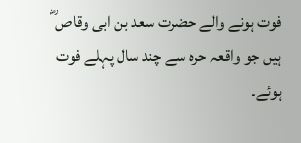فوت ہونے والے حضرت سعد بن ابی وقاص ؓ ہیں جو واقعہ حرہ سے چند سال پہلے فوت ہوئے۔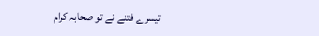تیسرے فتنے نے تو صحابہ کرام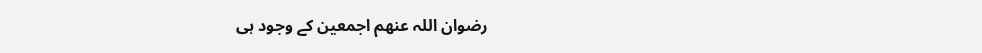رضوان اللہ عنھم اجمعین کے وجود ہی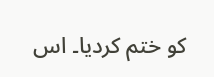کو ختم کردیا۔ اس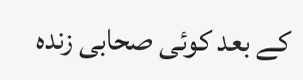کے بعد کوئی صحابی زندہ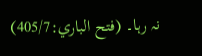نہ رہا۔ (فتح الباري:405/7)